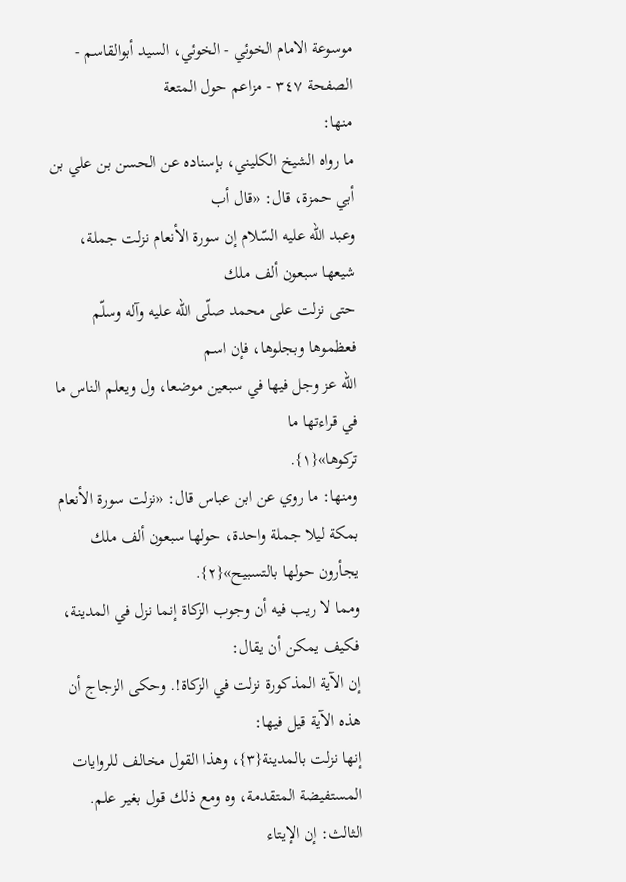موسوعة الامام الخوئي - الخوئي، السيد أبوالقاسم - الصفحة ٣٤٧ - مزاعم حول المتعة
منها:
ما رواه الشيخ الكليني، بإسناده عن الحسن بن علي بن أبي حمزة، قال: «قال أب
وعبد اللّه عليه السّلام إن سورة الأنعام نزلت جملة، شيعها سبعون ألف ملك
حتى نزلت على محمد صلّى اللّه عليه وآله وسلّم فعظموها وبجلوها، فإن اسم
اللّه عز وجل فيها في سبعين موضعا، ول ويعلم الناس ما في قراءتها ما
تركوها»{١}.
ومنها: ما روي عن ابن عباس قال: «نزلت سورة الأنعام بمكة ليلا جملة واحدة، حولها سبعون ألف ملك يجأرون حولها بالتسبيح»{٢}.
ومما لا ريب فيه أن وجوب الزكاة إنما نزل في المدينة، فكيف يمكن أن يقال:
إن الآية المذكورة نزلت في الزكاة!. وحكى الزجاج أن هذه الآية قيل فيها:
إنها نزلت بالمدينة{٣}، وهذا القول مخالف للروايات المستفيضة المتقدمة، وه ومع ذلك قول بغير علم.
الثالث: إن الإيتاء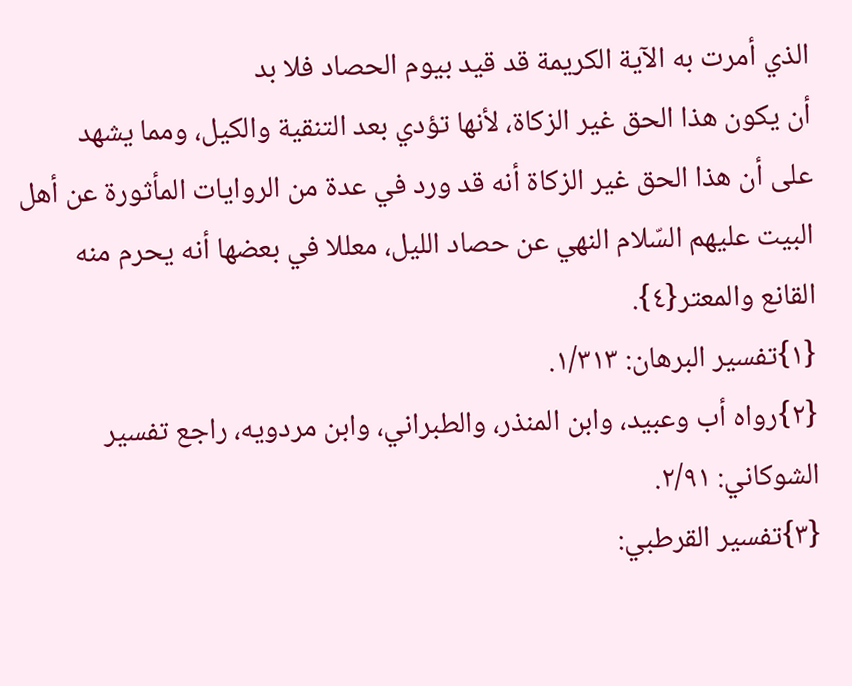الذي أمرت به الآية الكريمة قد قيد بيوم الحصاد فلا بد
أن يكون هذا الحق غير الزكاة، لأنها تؤدي بعد التنقية والكيل، ومما يشهد
على أن هذا الحق غير الزكاة أنه قد ورد في عدة من الروايات المأثورة عن أهل
البيت عليهم السّلام النهي عن حصاد الليل، معللا في بعضها أنه يحرم منه
القانع والمعتر{٤}.
{١}تفسير البرهان: ١/٣١٣.
{٢}رواه أب وعبيد، وابن المنذر، والطبراني، وابن مردويه، راجع تفسير الشوكاني: ٢/٩١.
{٣}تفسير القرطبي: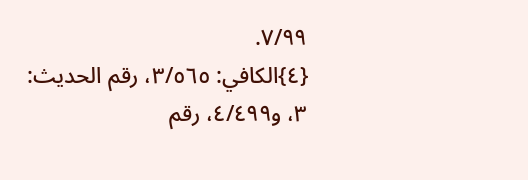٧/٩٩.
{٤}الكافي: ٣/٥٦٥، رقم الحديث: ٣، و٤/٤٩٩، رقم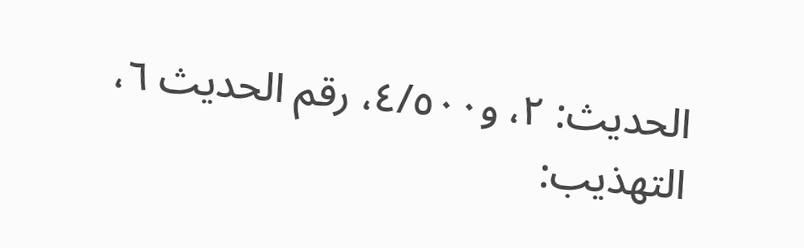الحديث: ٢، و٤/٥٠٠، رقم الحديث ٦، التهذيب: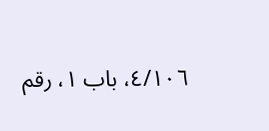٤/١٠٦، باب ١، رقم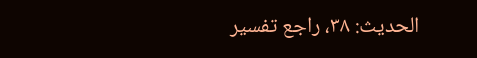الحديث: ٣٨، راجع تفسير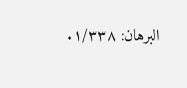البرهان: ١/٣٣٨.